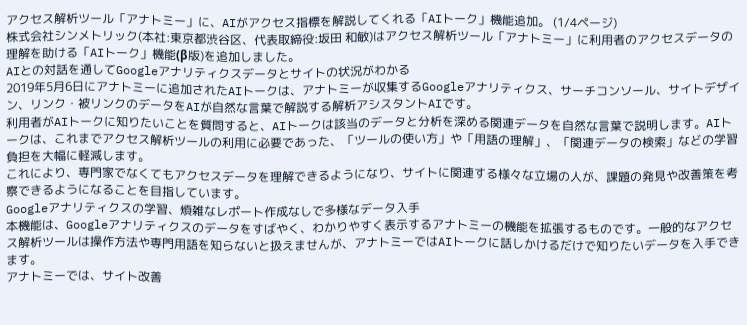アクセス解析ツール「アナトミー」に、AIがアクセス指標を解説してくれる「AIトーク」機能追加。 (1/4ページ)
株式会社シンメトリック(本社:東京都渋谷区、代表取締役:坂田 和敏)はアクセス解析ツール「アナトミー」に利用者のアクセスデータの理解を助ける「AIトーク」機能(β版)を追加しました。
AIとの対話を通してGoogleアナリティクスデータとサイトの状況がわかる
2019年5月6日にアナトミーに追加されたAIトークは、アナトミーが収集するGoogleアナリティクス、サーチコンソール、サイトデザイン、リンク・被リンクのデータをAIが自然な言葉で解説する解析アシスタントAIです。
利用者がAIトークに知りたいことを質問すると、AIトークは該当のデータと分析を深める関連データを自然な言葉で説明します。AIトークは、これまでアクセス解析ツールの利用に必要であった、「ツールの使い方」や「用語の理解」、「関連データの検索」などの学習負担を大幅に軽減します。
これにより、専門家でなくてもアクセスデータを理解できるようになり、サイトに関連する様々な立場の人が、課題の発見や改善策を考察できるようになることを目指しています。
Googleアナリティクスの学習、煩雑なレポート作成なしで多様なデータ入手
本機能は、Googleアナリティクスのデータをすばやく、わかりやすく表示するアナトミーの機能を拡張するものです。一般的なアクセス解析ツールは操作方法や専門用語を知らないと扱えませんが、アナトミーではAIトークに話しかけるだけで知りたいデータを入手できます。
アナトミーでは、サイト改善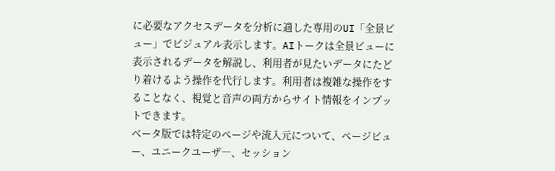に必要なアクセスデータを分析に適した専用のUI「全景ビュー」でビジュアル表示します。AIトークは全景ビューに表示されるデータを解説し、利用者が見たいデータにたどり着けるよう操作を代行します。利用者は複雑な操作をすることなく、視覚と音声の両方からサイト情報をインプットできます。
ベータ版では特定のページや流入元について、ページビュー、ユニークユーザ―、セッション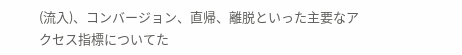(流入)、コンバージョン、直帰、離脱といった主要なアクセス指標についてた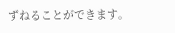ずねることができます。